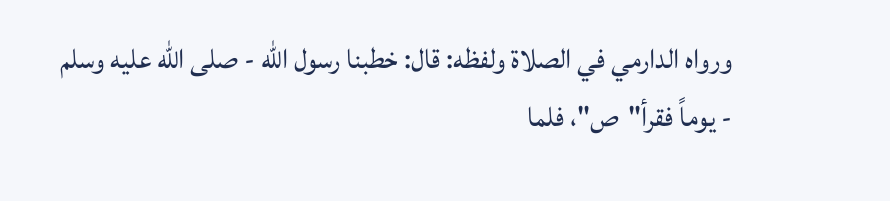ورواه الدارمي في الصلاة ولفظه: قال: خطبنا رسول الله - صلى الله عليه وسلم - يوماً فقرأ"ص"، فلما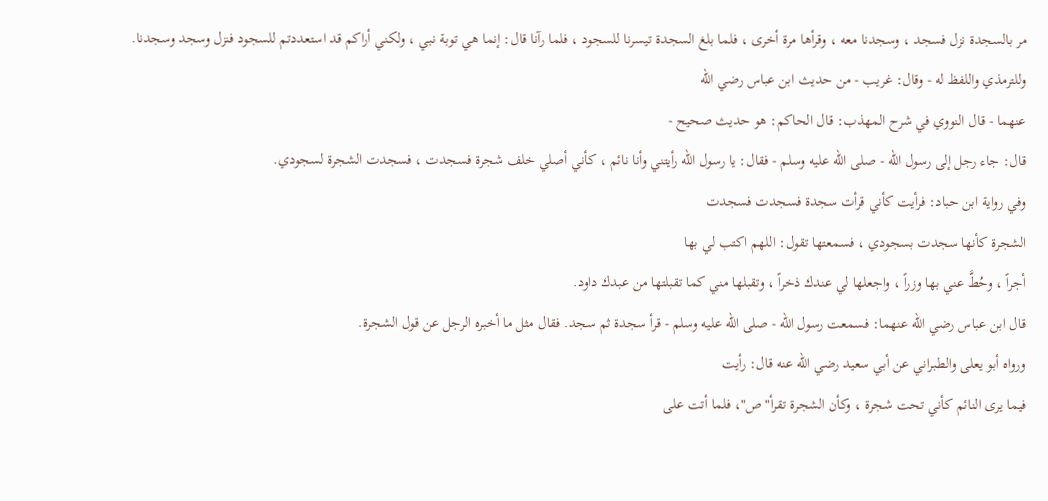مر بالسجدة نزل فسجد ، وسجدنا معه ، وقرأها مرة أخرى ، فلما بلغ السجدة تيسرنا للسجود ، فلما رآنا قال: إنما هي توبة نبي ، ولكني أراكم قد استعددتم للسجود فنزل وسجد وسجدنا.
وللترمذي واللفظ له - وقال: غريب - من حديث ابن عباس رضي الله
عنهما - قال النووي في شرح المهذب: قال الحاكم: هو حديث صحيح -
قال: جاء رجل إلى رسول الله - صلى الله عليه وسلم - فقال: يا رسول الله رأيتني وأنا نائم ، كأني أصلي خلف شجرة فسجدت ، فسجدت الشجرة لسجودي.
وفي رواية ابن حباد: فرأيت كأني قرأت سجدة فسجدت فسجدت
الشجرة كأنها سجدت بسجودي ، فسمعتها تقول: اللهم اكتب لي بها
أجراً ، وحُطَّ عني بها وزراً ، واجعلها لي عندك ذخراً ، وتقبلها مني كما تقبلتها من عبدك داود.
قال ابن عباس رضي الله عنهما: فسمعت رسول الله - صلى الله عليه وسلم - قرأ سجدة ثم سجد. فقال مثل ما أخبره الرجل عن قول الشجرة.
ورواه أبو يعلى والطبراني عن أبي سعيد رضي الله عنه قال: رأيت
فيما يرى النائم كأني تحت شجرة ، وكأن الشجرة تقرأ"ص"، فلما أتت على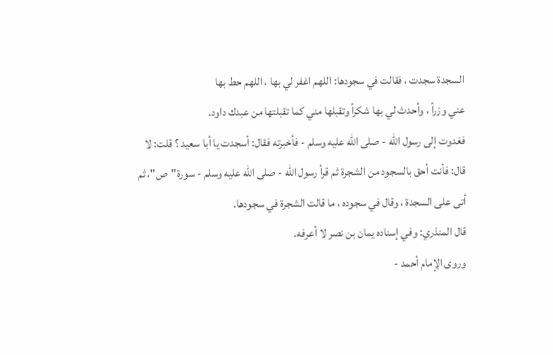السجدة سجدت ، فقالت في سجودها: اللهم اغفر لي بها ، اللهم حط بها
عني وزراً ، وأحدث لي بها شكراً وتقبلها مني كما تقبلتها من عبدك داود.
فغدوت إلى رسول الله - صلى الله عليه وسلم - فأخبرته فقال: أسجدت يا أبا سعيد ؟ قلت: لا
قال: فأنت أحق بالسجود من الشجرة ثم قرأ رسول الله - صلى الله عليه وسلم - سورة"ص"، ثم أتى على السجدة ، وقال في سجوده ، ما قالت الشجرة في سجودها.
قال المنذري: وفي إسناده يمان بن نصر لا أعرفه.
وروى الِإمام أحمد -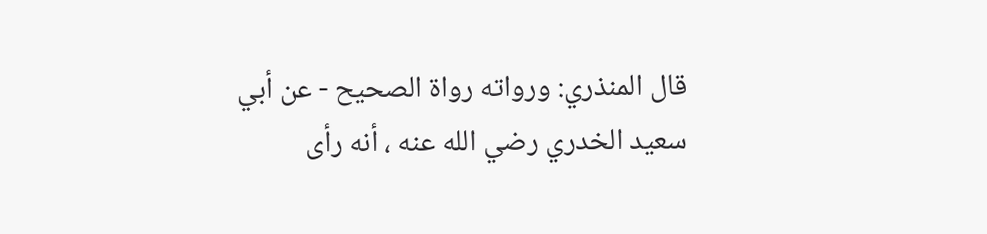قال المنذري: ورواته رواة الصحيح - عن أبي
سعيد الخدري رضي الله عنه ، أنه رأى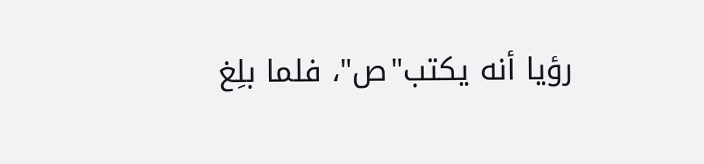رؤيا أنه يكتب"ص"، فلما بلِغ